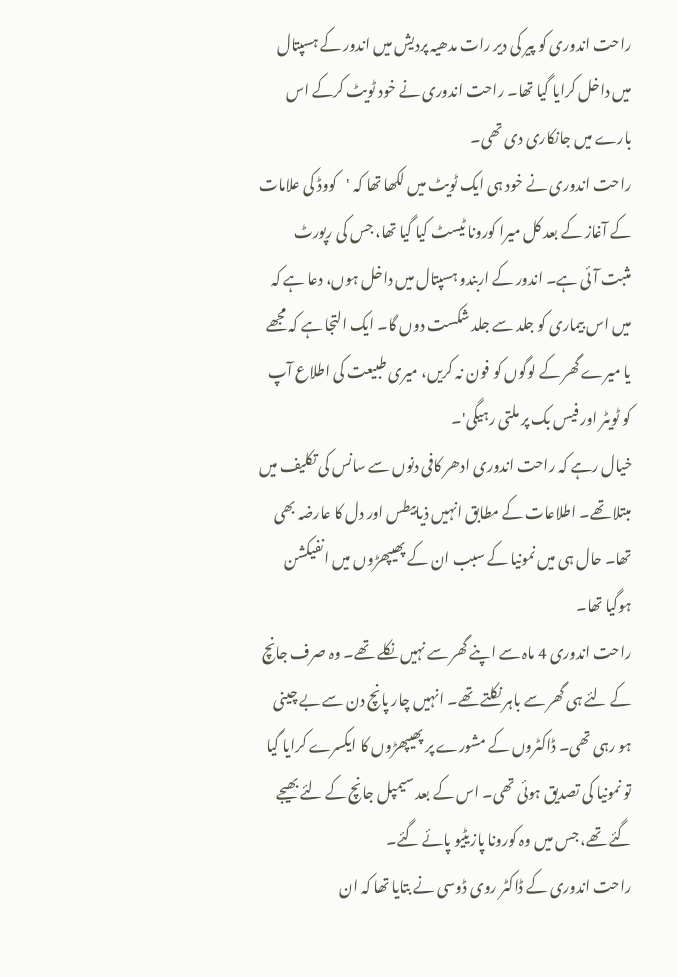راحت اندوری کو پیر کی دیر رات مدھیہ پردیش میں اندور کے ہسپتال میں داخل کرایا گیا تھا۔ راحت اندوری نے خود ٹویٹ کرکے اس بارے میں جانکاری دی تھی۔
راحت اندوری نے خود ہی ایک ٹویٹ میں لکھا تھا کہ 'کووڈ کی علامات کے آغاز کے بعد کل میرا کورونا ٹیسٹ کیا گیا تھا، جس کی رپورٹ مثبت آئی ہے۔ اندور کے اربندو ہسپتال میں داخل ہوں، دعا ہے کہ میں اس بیماری کو جلد سے جلد شکست دوں گا۔ ایک التجا ہے کہ مجھے یا میرے گھر کے لوگوں کو فون نہ کریں، میری طبیعت کی اطلاع آپ کو ٹویٹر اور فیس بک پر ملتی رہیگی'۔
خیال رہے کہ راحت اندوری ادھر کافی دنوں سے سانس کی تکلیف میں مبتلا تھے۔ اطلاعات کے مطابق انہیں ذیابیطس اور دل کا عارضہ بھی تھا۔ حال ہی میں نمونیا کے سبب ان کے پھیپھڑوں میں انفیکشن ہوگیا تھا۔
راحت اندوری 4 ماہ سے اپنے گھر سے نہیں نکلے تھے۔ وہ صرف جانچ کے لئے ہی گھر سے باہر نکلتے تھے۔ انہیں چار پانچ دن سے بے چینی ہو رہی تھی۔ ڈاکٹروں کے مشورے پر پھیپھڑوں کا ایکسرے کرایا گیا تو نمونیا کی تصدیق ہوئی تھی۔ اس کے بعد سیمپل جانچ کے لئے بھیجے گئے تھے، جس میں وہ کورونا پازیٹیو پائے گئے۔
راحت اندوری کے ڈاکٹر روی ڈوسی نے بتایا تھا کہ ان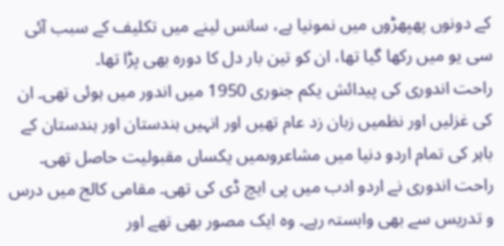کے دونوں پھپھڑوں میں نمونیا ہے، سانس لینے میں تکلیف کے سبب آئی سی یو میں رکھا گیا تھا، ان کو تین بار دل کا دورہ بھی پڑا تھا۔
راحت اندوری کی پیدائش یکم جنوری 1950 میں اندور میں ہوئی تھی۔ ان کی غزلیں اور نظمیں زبان زد عام تھیں اور انہیں ہندستان اور ہندستان کے باہر کی تمام اردو دنیا میں مشاعروںمیں یکساں مقبولیت حاصل تھی۔
راحت اندوری نے اردو ادب میں پی ایچ ڈی کی تھی۔ مقامی کالج میں درس و تدریس سے بھی وابستہ رہے۔ وہ ایک مصور بھی تھے اور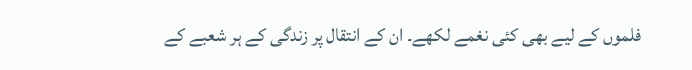فلموں کے لیے بھی کئی نغمے لکھے۔ ان کے انتقال پر زندگی کے ہر شعبے کے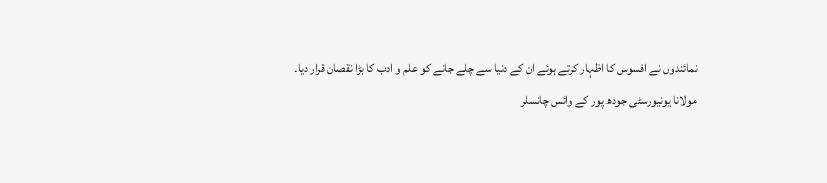نمائندوں نے افسوس کا اظہار کرتے ہوئے ان کے دنیا سے چلے جانے کو علم و ادب کا بڑا نقصان قرار دیا۔
مولانا یونیورسٹی جودھ پور کے وائس چانسلر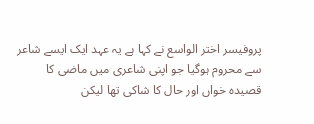پروفیسر اختر الواسع نے کہا ہے یہ عہد ایک ایسے شاعر سے محروم ہوگیا جو اپنی شاعری میں ماضی کا قصیدہ خواں اور حال کا شاکی تھا لیکن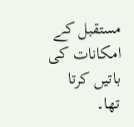مستقبل کے امکانات کی باتیں کرتا تھا۔